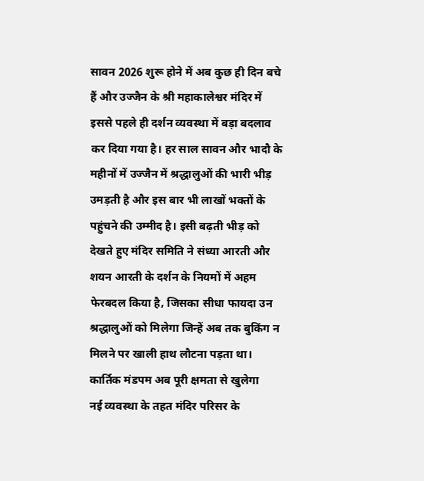सावन 2026 शुरू होने में अब कुछ ही दिन बचे हैं और उज्जैन के श्री महाकालेश्वर मंदिर में इससे पहले ही दर्शन व्यवस्था में बड़ा बदलाव कर दिया गया है। हर साल सावन और भादौ के महीनों में उज्जैन में श्रद्धालुओं की भारी भीड़ उमड़ती है और इस बार भी लाखों भक्तों के पहुंचने की उम्मीद है। इसी बढ़ती भीड़ को देखते हुए मंदिर समिति ने संध्या आरती और शयन आरती के दर्शन के नियमों में अहम फेरबदल किया है, जिसका सीधा फायदा उन श्रद्धालुओं को मिलेगा जिन्हें अब तक बुकिंग न मिलने पर खाली हाथ लौटना पड़ता था।
कार्तिक मंडपम अब पूरी क्षमता से खुलेगा
नई व्यवस्था के तहत मंदिर परिसर के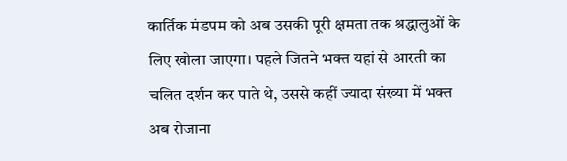कार्तिक मंडपम को अब उसकी पूरी क्षमता तक श्रद्धालुओं के लिए खोला जाएगा। पहले जितने भक्त यहां से आरती का चलित दर्शन कर पाते थे, उससे कहीं ज्यादा संख्या में भक्त अब रोजाना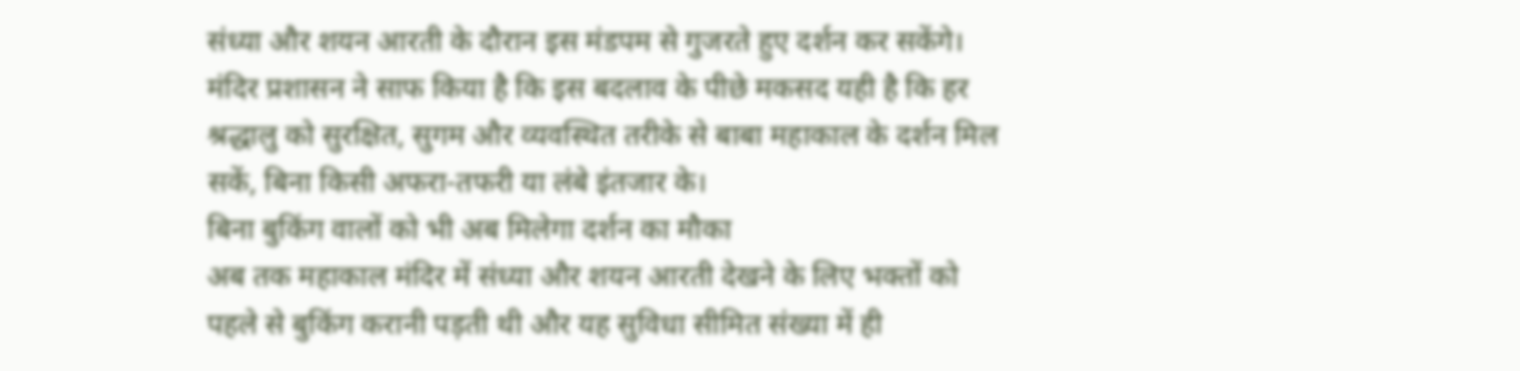संध्या और शयन आरती के दौरान इस मंडपम से गुजरते हुए दर्शन कर सकेंगे। मंदिर प्रशासन ने साफ किया है कि इस बदलाव के पीछे मकसद यही है कि हर श्रद्धालु को सुरक्षित, सुगम और व्यवस्थित तरीके से बाबा महाकाल के दर्शन मिल सकें, बिना किसी अफरा-तफरी या लंबे इंतजार के।
बिना बुकिंग वालों को भी अब मिलेगा दर्शन का मौका
अब तक महाकाल मंदिर में संध्या और शयन आरती देखने के लिए भक्तों को पहले से बुकिंग करानी पड़ती थी और यह सुविधा सीमित संख्या में ही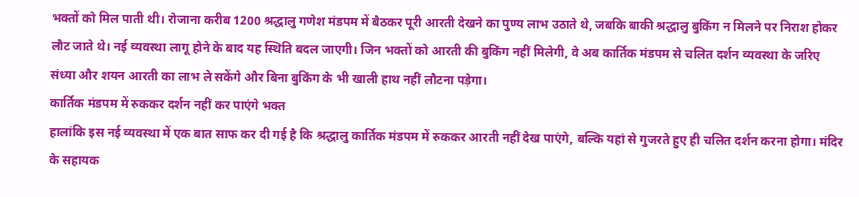भक्तों को मिल पाती थी। रोजाना करीब 1200 श्रद्धालु गणेश मंडपम में बैठकर पूरी आरती देखने का पुण्य लाभ उठाते थे, जबकि बाकी श्रद्धालु बुकिंग न मिलने पर निराश होकर लौट जाते थे। नई व्यवस्था लागू होने के बाद यह स्थिति बदल जाएगी। जिन भक्तों को आरती की बुकिंग नहीं मिलेगी, वे अब कार्तिक मंडपम से चलित दर्शन व्यवस्था के जरिए संध्या और शयन आरती का लाभ ले सकेंगे और बिना बुकिंग के भी खाली हाथ नहीं लौटना पड़ेगा।
कार्तिक मंडपम में रुककर दर्शन नहीं कर पाएंगे भक्त
हालांकि इस नई व्यवस्था में एक बात साफ कर दी गई है कि श्रद्धालु कार्तिक मंडपम में रुककर आरती नहीं देख पाएंगे, बल्कि यहां से गुजरते हुए ही चलित दर्शन करना होगा। मंदिर के सहायक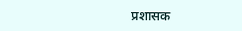प्रशासक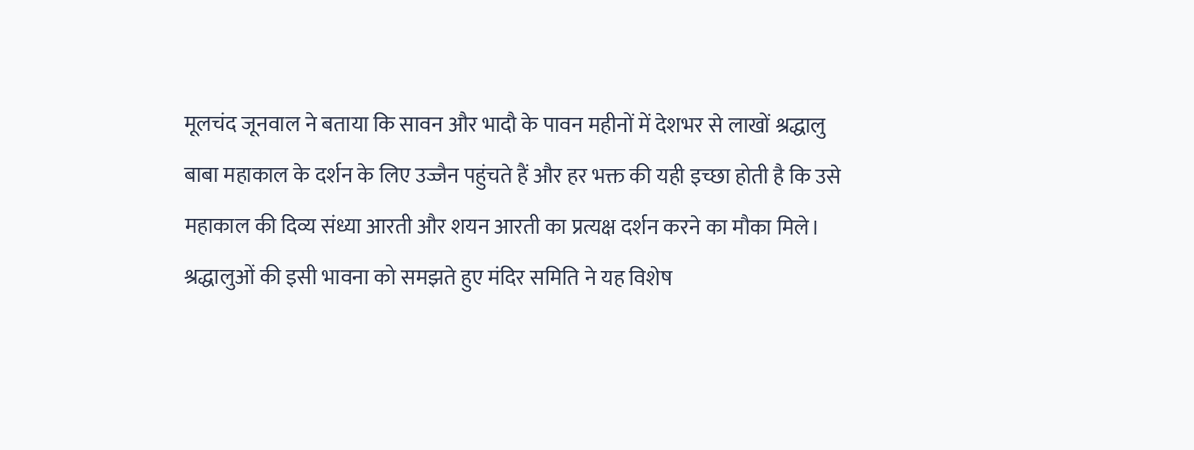मूलचंद जूनवाल ने बताया कि सावन और भादौ के पावन महीनों में देशभर से लाखों श्रद्धालु बाबा महाकाल के दर्शन के लिए उज्जैन पहुंचते हैं और हर भक्त की यही इच्छा होती है कि उसे महाकाल की दिव्य संध्या आरती और शयन आरती का प्रत्यक्ष दर्शन करने का मौका मिले। श्रद्धालुओं की इसी भावना को समझते हुए मंदिर समिति ने यह विशेष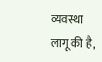व्यवस्था लागू की है,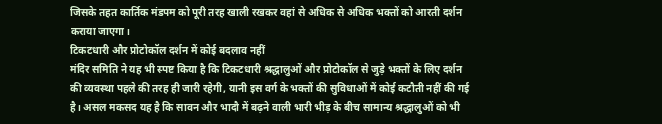जिसके तहत कार्तिक मंडपम को पूरी तरह खाली रखकर वहां से अधिक से अधिक भक्तों को आरती दर्शन कराया जाएगा।
टिकटधारी और प्रोटोकॉल दर्शन में कोई बदलाव नहीं
मंदिर समिति ने यह भी स्पष्ट किया है कि टिकटधारी श्रद्धालुओं और प्रोटोकॉल से जुड़े भक्तों के लिए दर्शन की व्यवस्था पहले की तरह ही जारी रहेगी, यानी इस वर्ग के भक्तों की सुविधाओं में कोई कटौती नहीं की गई है। असल मकसद यह है कि सावन और भादौ में बढ़ने वाली भारी भीड़ के बीच सामान्य श्रद्धालुओं को भी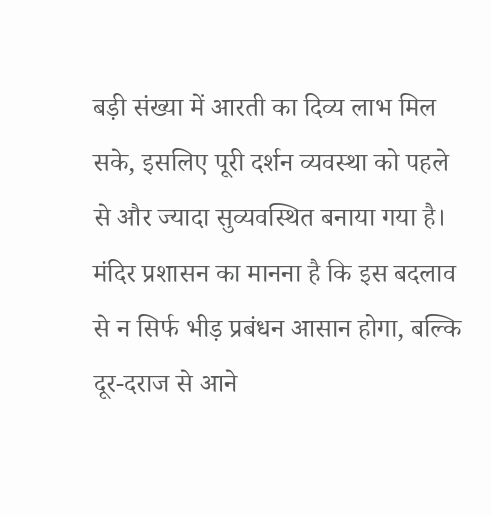बड़ी संख्या में आरती का दिव्य लाभ मिल सके, इसलिए पूरी दर्शन व्यवस्था को पहले से और ज्यादा सुव्यवस्थित बनाया गया है। मंदिर प्रशासन का मानना है कि इस बदलाव से न सिर्फ भीड़ प्रबंधन आसान होगा, बल्कि दूर-दराज से आने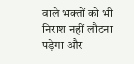वाले भक्तों को भी निराश नहीं लौटना पड़ेगा और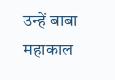उन्हें बाबा महाकाल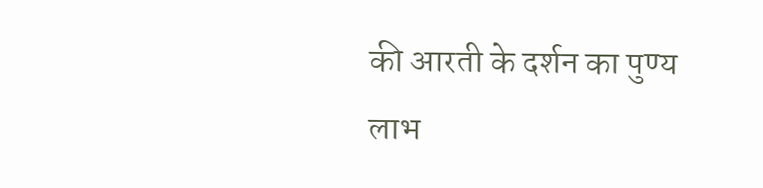की आरती के दर्शन का पुण्य लाभ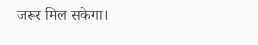जरूर मिल सकेगा।